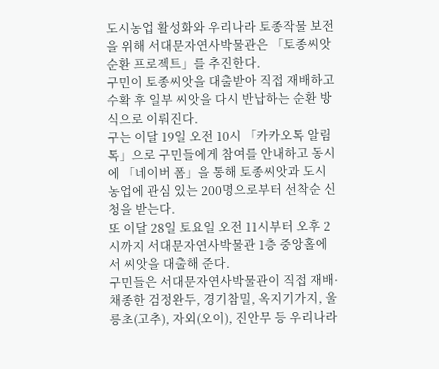도시농업 활성화와 우리나라 토종작물 보전을 위해 서대문자연사박물관은 「토종씨앗 순환 프로젝트」를 추진한다.
구민이 토종씨앗을 대출받아 직접 재배하고 수확 후 일부 씨앗을 다시 반납하는 순환 방식으로 이뤄진다.
구는 이달 19일 오전 10시 「카카오톡 알림톡」으로 구민들에게 참여를 안내하고 동시에 「네이버 폼」을 통해 토종씨앗과 도시농업에 관심 있는 200명으로부터 선착순 신청을 받는다.
또 이달 28일 토요일 오전 11시부터 오후 2시까지 서대문자연사박물관 1층 중앙홀에서 씨앗을 대출해 준다.
구민들은 서대문자연사박물관이 직접 재배·채종한 검정완두, 경기참밀, 옥지기가지, 울릉초(고추), 자외(오이), 진안무 등 우리나라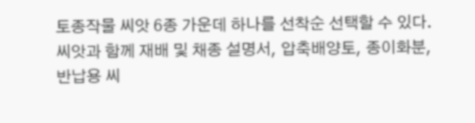토종작물 씨앗 6종 가운데 하나를 선착순 선택할 수 있다.
씨앗과 함께 재배 및 채종 설명서, 압축배양토, 종이화분, 반납용 씨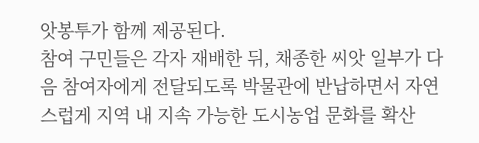앗봉투가 함께 제공된다.
참여 구민들은 각자 재배한 뒤, 채종한 씨앗 일부가 다음 참여자에게 전달되도록 박물관에 반납하면서 자연스럽게 지역 내 지속 가능한 도시농업 문화를 확산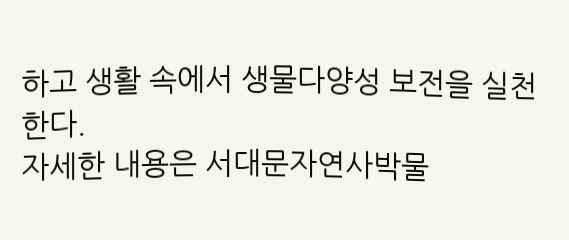하고 생활 속에서 생물다양성 보전을 실천한다.
자세한 내용은 서대문자연사박물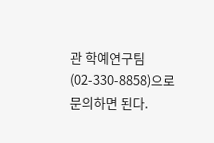관 학예연구팀(02-330-8858)으로 문의하면 된다.